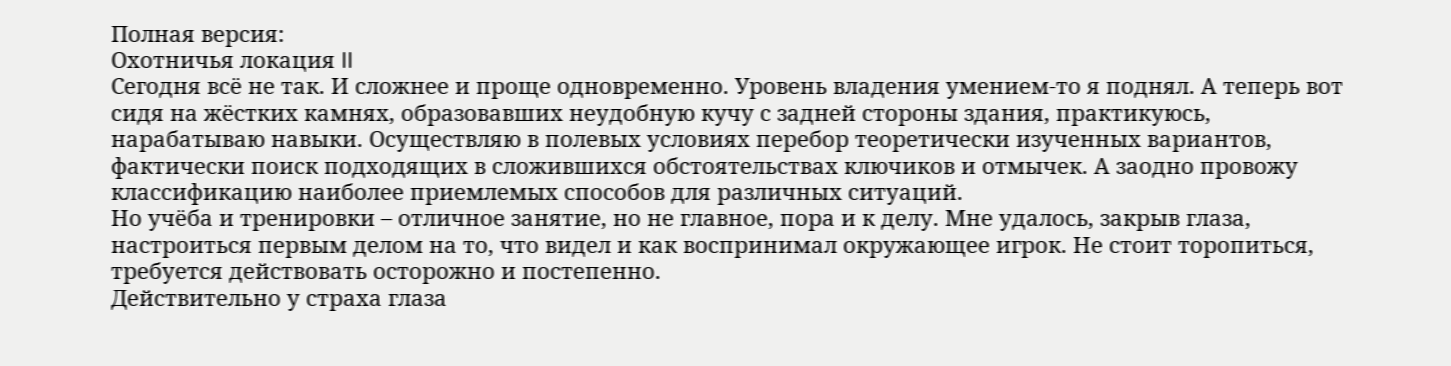Полная версия:
Охотничья локация II
Сегодня всё не так. И сложнее и проще одновременно. Уровень владения умением-то я поднял. А теперь вот сидя на жёстких камнях, образовавших неудобную кучу с задней стороны здания, практикуюсь, нарабатываю навыки. Осуществляю в полевых условиях перебор теоретически изученных вариантов, фактически поиск подходящих в сложившихся обстоятельствах ключиков и отмычек. А заодно провожу классификацию наиболее приемлемых способов для различных ситуаций.
Но учёба и тренировки – отличное занятие, но не главное, пора и к делу. Мне удалось, закрыв глаза, настроиться первым делом на то, что видел и как воспринимал окружающее игрок. Не стоит торопиться, требуется действовать осторожно и постепенно.
Действительно у страха глаза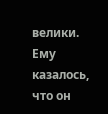велики. Ему казалось, что он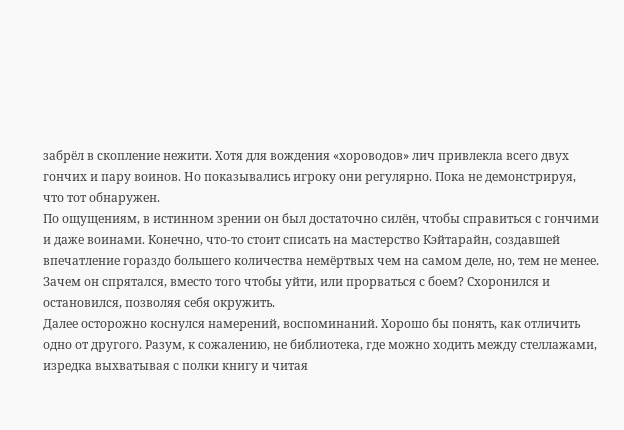забрёл в скопление нежити. Хотя для вождения «хороводов» лич привлекла всего двух гончих и пару воинов. Но показывались игроку они регулярно. Пока не демонстрируя, что тот обнаружен.
По ощущениям, в истинном зрении он был достаточно силён, чтобы справиться с гончими и даже воинами. Конечно, что-то стоит списать на мастерство Кэйтарайн, создавшей впечатление гораздо большего количества немёртвых чем на самом деле, но, тем не менее. Зачем он спрятался, вместо того чтобы уйти, или прорваться с боем? Схоронился и остановился, позволяя себя окружить.
Далее осторожно коснулся намерений, воспоминаний. Хорошо бы понять, как отличить одно от другого. Разум, к сожалению, не библиотека, где можно ходить между стеллажами, изредка выхватывая с полки книгу и читая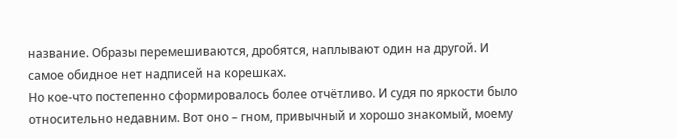название. Образы перемешиваются, дробятся, наплывают один на другой. И самое обидное нет надписей на корешках.
Но кое-что постепенно сформировалось более отчётливо. И судя по яркости было относительно недавним. Вот оно – гном, привычный и хорошо знакомый, моему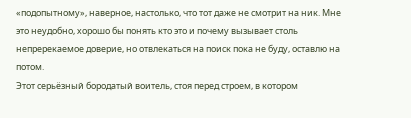«подопытному», наверное, настолько, что тот даже не смотрит на ник. Мне это неудобно, хорошо бы понять кто это и почему вызывает столь непререкаемое доверие, но отвлекаться на поиск пока не буду, оставлю на потом.
Этот серьёзный бородатый воитель, стоя перед строем, в котором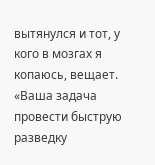вытянулся и тот, у кого в мозгах я копаюсь, вещает. «Ваша задача провести быструю разведку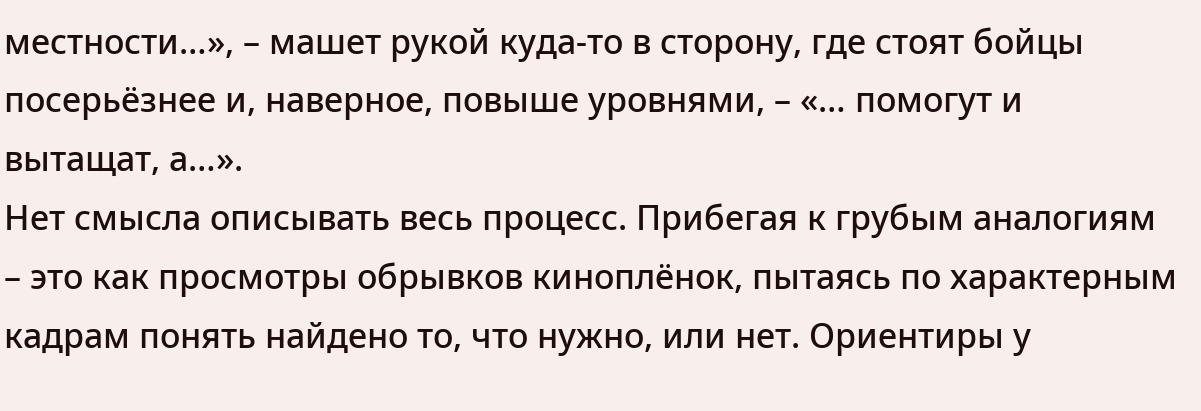местности…», – машет рукой куда-то в сторону, где стоят бойцы посерьёзнее и, наверное, повыше уровнями, – «… помогут и вытащат, а…».
Нет смысла описывать весь процесс. Прибегая к грубым аналогиям – это как просмотры обрывков киноплёнок, пытаясь по характерным кадрам понять найдено то, что нужно, или нет. Ориентиры у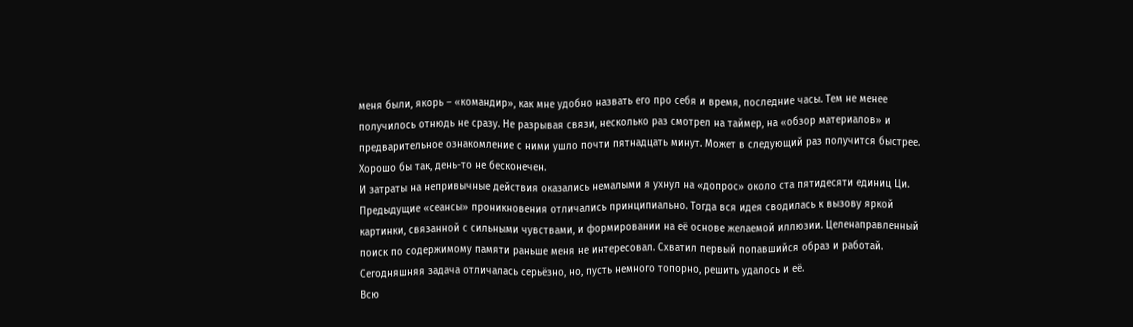меня были, якорь – «командир», как мне удобно назвать его про себя и время, последние часы. Тем не менее получилось отнюдь не сразу. Не разрывая связи, несколько раз смотрел на таймер, на «обзор материалов» и предварительное ознакомление с ними ушло почти пятнадцать минут. Может в следующий раз получится быстрее. Хорошо бы так, день-то не бесконечен.
И затраты на непривычные действия оказались немалыми я ухнул на «допрос» около ста пятидесяти единиц Ци. Предыдущие «сеансы» проникновения отличались принципиально. Тогда вся идея сводилась к вызову яркой картинки, связанной с сильными чувствами, и формировании на её основе желаемой иллюзии. Целенаправленный поиск по содержимому памяти раньше меня не интересовал. Схватил первый попавшийся образ и работай. Сегодняшняя задача отличалась серьёзно, но, пусть немного топорно, решить удалось и её.
Всю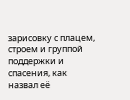зарисовку с плацем, строем и группой поддержки и спасения, как назвал её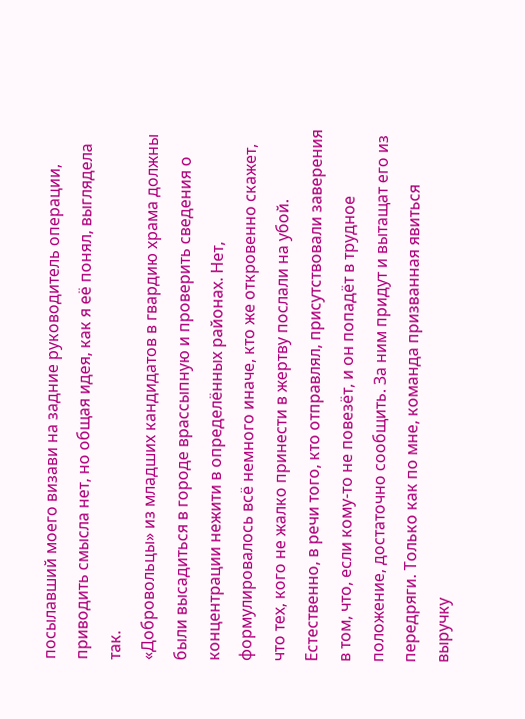посылавший моего визави на задние руководитель операции, приводить смысла нет, но общая идея, как я её понял, выглядела так.
«Добровольцы» из младших кандидатов в гвардию храма должны были высадиться в городе врассыпную и проверить сведения о концентрации нежити в определённых районах. Нет, формулировалось всё немного иначе, кто же откровенно скажет, что тех, кого не жалко принести в жертву послали на убой.
Естественно, в речи того, кто отправлял, присутствовали заверения в том, что, если кому-то не повезёт, и он попадёт в трудное положение, достаточно сообщить. За ним придут и вытащат его из передряги. Только как по мне, команда призванная явиться выручку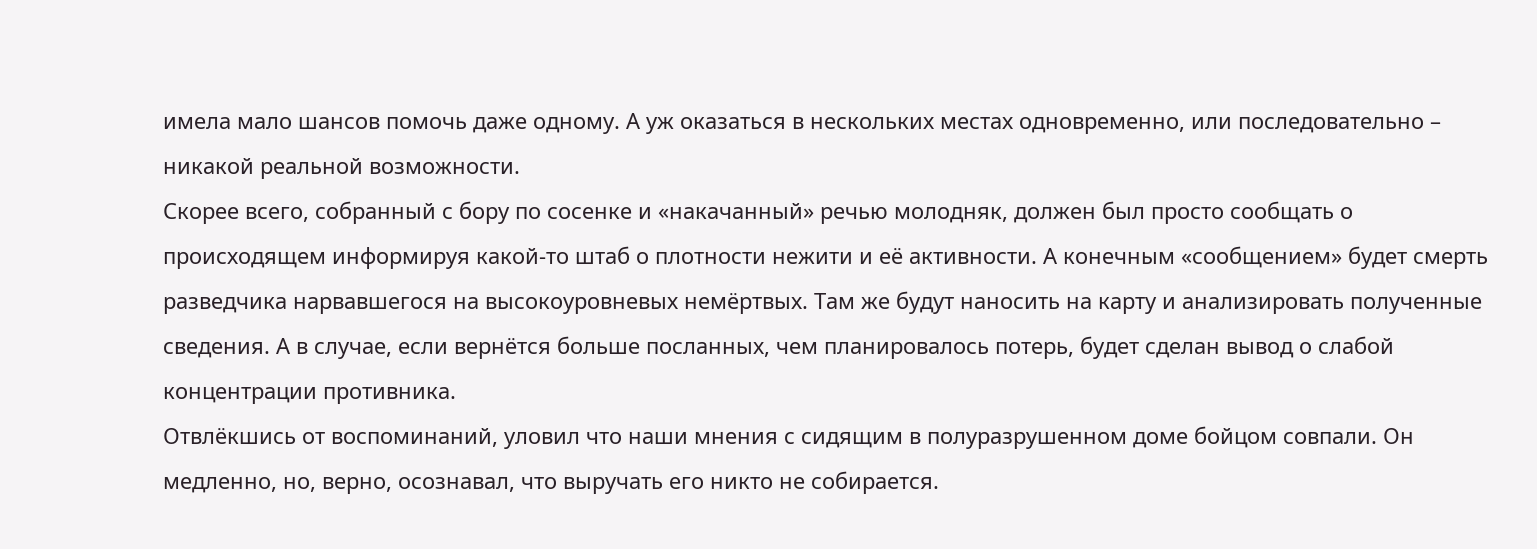имела мало шансов помочь даже одному. А уж оказаться в нескольких местах одновременно, или последовательно – никакой реальной возможности.
Скорее всего, собранный с бору по сосенке и «накачанный» речью молодняк, должен был просто сообщать о происходящем информируя какой-то штаб о плотности нежити и её активности. А конечным «сообщением» будет смерть разведчика нарвавшегося на высокоуровневых немёртвых. Там же будут наносить на карту и анализировать полученные сведения. А в случае, если вернётся больше посланных, чем планировалось потерь, будет сделан вывод о слабой концентрации противника.
Отвлёкшись от воспоминаний, уловил что наши мнения с сидящим в полуразрушенном доме бойцом совпали. Он медленно, но, верно, осознавал, что выручать его никто не собирается.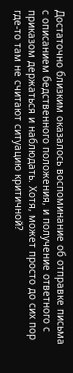Достаточно близким оказалось воспоминание об отправке письма с описанием бедственного положения, и получение ответного с приказом держаться и наблюдать. Хотя, может просто до сих пор где-то там не считают ситуацию критичной?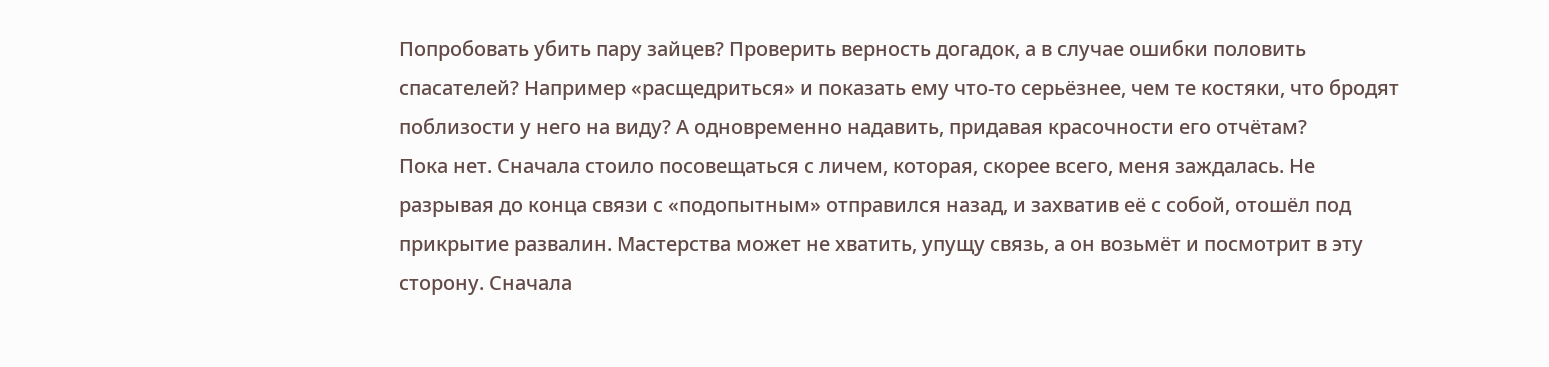Попробовать убить пару зайцев? Проверить верность догадок, а в случае ошибки половить спасателей? Например «расщедриться» и показать ему что-то серьёзнее, чем те костяки, что бродят поблизости у него на виду? А одновременно надавить, придавая красочности его отчётам?
Пока нет. Сначала стоило посовещаться с личем, которая, скорее всего, меня заждалась. Не разрывая до конца связи с «подопытным» отправился назад, и захватив её с собой, отошёл под прикрытие развалин. Мастерства может не хватить, упущу связь, а он возьмёт и посмотрит в эту сторону. Сначала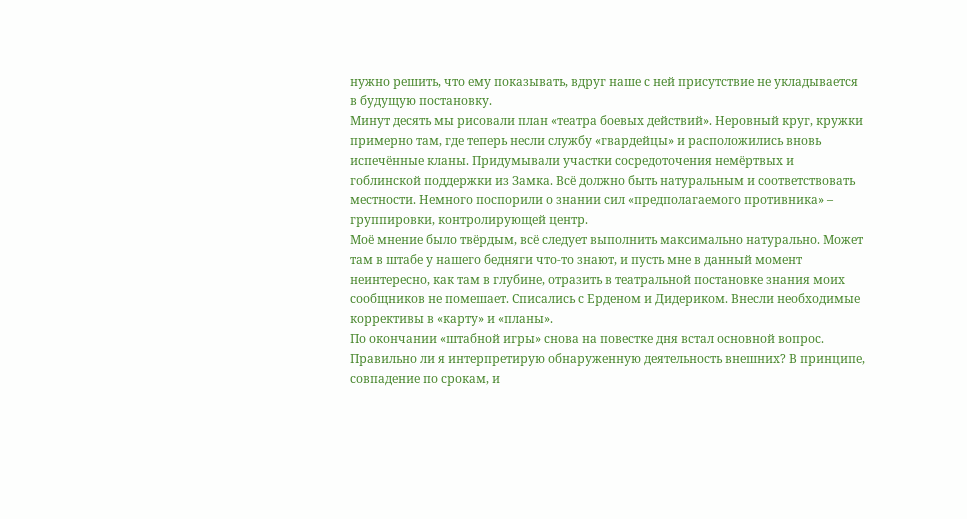нужно решить, что ему показывать, вдруг наше с ней присутствие не укладывается в будущую постановку.
Минут десять мы рисовали план «театра боевых действий». Неровный круг, кружки примерно там, где теперь несли службу «гвардейцы» и расположились вновь испечённые кланы. Придумывали участки сосредоточения немёртвых и гоблинской поддержки из Замка. Всё должно быть натуральным и соответствовать местности. Немного поспорили о знании сил «предполагаемого противника» – группировки, контролирующей центр.
Моё мнение было твёрдым, всё следует выполнить максимально натурально. Может там в штабе у нашего бедняги что-то знают, и пусть мне в данный момент неинтересно, как там в глубине, отразить в театральной постановке знания моих сообщников не помешает. Списались с Ерденом и Дидериком. Внесли необходимые коррективы в «карту» и «планы».
По окончании «штабной игры» снова на повестке дня встал основной вопрос. Правильно ли я интерпретирую обнаруженную деятельность внешних? В принципе, совпадение по срокам, и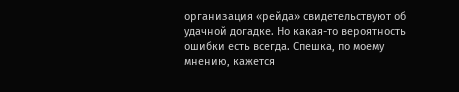организация «рейда» свидетельствуют об удачной догадке. Но какая-то вероятность ошибки есть всегда. Спешка, по моему мнению, кажется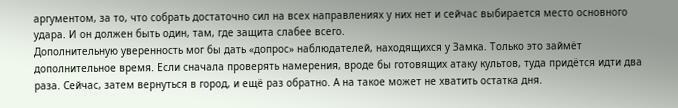аргументом, за то, что собрать достаточно сил на всех направлениях у них нет и сейчас выбирается место основного удара. И он должен быть один, там, где защита слабее всего.
Дополнительную уверенность мог бы дать «допрос» наблюдателей, находящихся у Замка. Только это займёт дополнительное время. Если сначала проверять намерения, вроде бы готовящих атаку культов, туда придётся идти два раза. Сейчас, затем вернуться в город, и ещё раз обратно. А на такое может не хватить остатка дня.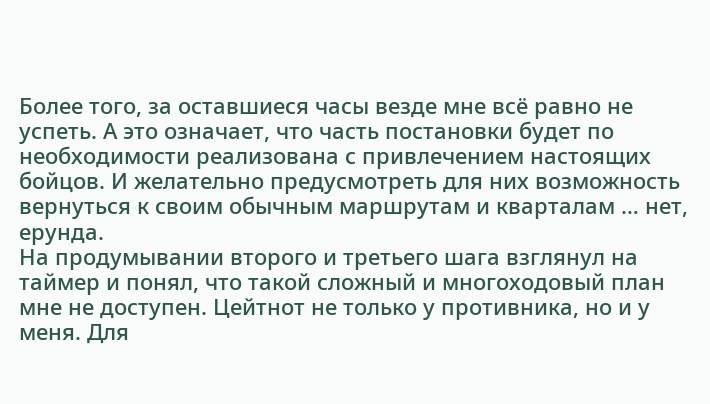Более того, за оставшиеся часы везде мне всё равно не успеть. А это означает, что часть постановки будет по необходимости реализована с привлечением настоящих бойцов. И желательно предусмотреть для них возможность вернуться к своим обычным маршрутам и кварталам … нет, ерунда.
На продумывании второго и третьего шага взглянул на таймер и понял, что такой сложный и многоходовый план мне не доступен. Цейтнот не только у противника, но и у меня. Для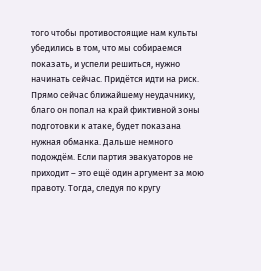того чтобы противостоящие нам культы убедились в том, что мы собираемся показать, и успели решиться, нужно начинать сейчас. Придётся идти на риск.
Прямо сейчас ближайшему неудачнику, благо он попал на край фиктивной зоны подготовки к атаке, будет показана нужная обманка. Дальше немного подождём. Если партия эвакуаторов не приходит – это ещё один аргумент за мою правоту. Тогда, следуя по кругу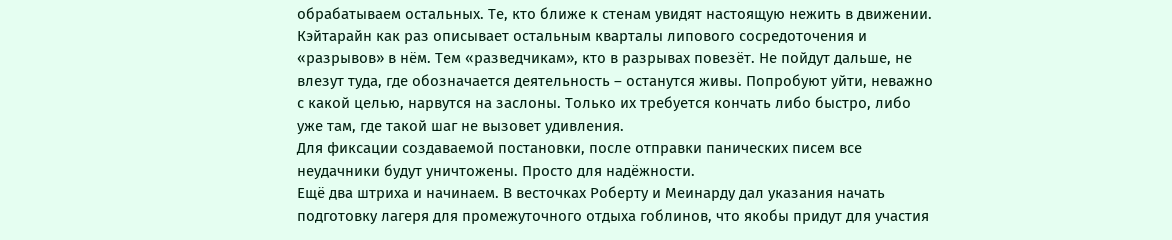обрабатываем остальных. Те, кто ближе к стенам увидят настоящую нежить в движении. Кэйтарайн как раз описывает остальным кварталы липового сосредоточения и «разрывов» в нём. Тем «разведчикам», кто в разрывах повезёт. Не пойдут дальше, не влезут туда, где обозначается деятельность – останутся живы. Попробуют уйти, неважно с какой целью, нарвутся на заслоны. Только их требуется кончать либо быстро, либо уже там, где такой шаг не вызовет удивления.
Для фиксации создаваемой постановки, после отправки панических писем все неудачники будут уничтожены. Просто для надёжности.
Ещё два штриха и начинаем. В весточках Роберту и Меинарду дал указания начать подготовку лагеря для промежуточного отдыха гоблинов, что якобы придут для участия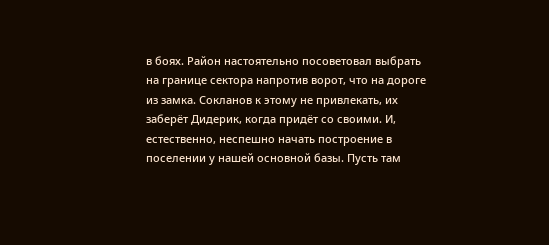в боях. Район настоятельно посоветовал выбрать на границе сектора напротив ворот, что на дороге из замка. Сокланов к этому не привлекать, их заберёт Дидерик, когда придёт со своими. И, естественно, неспешно начать построение в поселении у нашей основной базы. Пусть там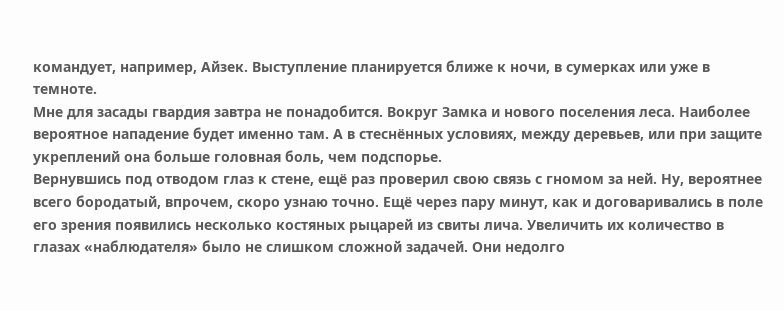командует, например, Айзек. Выступление планируется ближе к ночи, в сумерках или уже в темноте.
Мне для засады гвардия завтра не понадобится. Вокруг Замка и нового поселения леса. Наиболее вероятное нападение будет именно там. А в стеснённых условиях, между деревьев, или при защите укреплений она больше головная боль, чем подспорье.
Вернувшись под отводом глаз к стене, ещё раз проверил свою связь с гномом за ней. Ну, вероятнее всего бородатый, впрочем, скоро узнаю точно. Ещё через пару минут, как и договаривались в поле его зрения появились несколько костяных рыцарей из свиты лича. Увеличить их количество в глазах «наблюдателя» было не слишком сложной задачей. Они недолго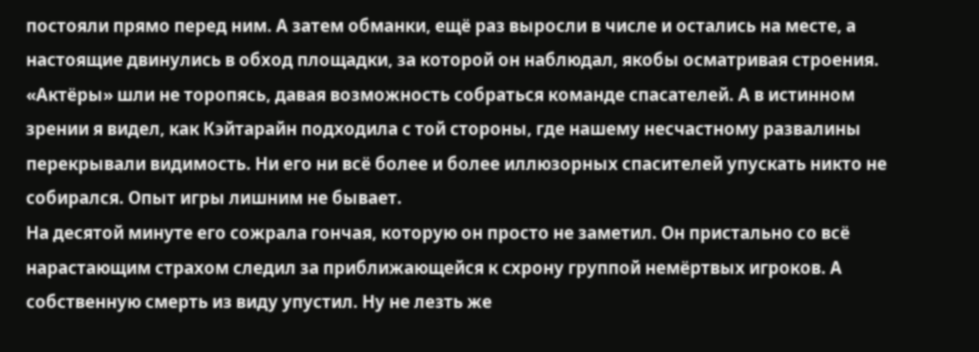постояли прямо перед ним. А затем обманки, ещё раз выросли в числе и остались на месте, а настоящие двинулись в обход площадки, за которой он наблюдал, якобы осматривая строения.
«Актёры» шли не торопясь, давая возможность собраться команде спасателей. А в истинном зрении я видел, как Кэйтарайн подходила с той стороны, где нашему несчастному развалины перекрывали видимость. Ни его ни всё более и более иллюзорных спасителей упускать никто не собирался. Опыт игры лишним не бывает.
На десятой минуте его сожрала гончая, которую он просто не заметил. Он пристально со всё нарастающим страхом следил за приближающейся к схрону группой немёртвых игроков. А собственную смерть из виду упустил. Ну не лезть же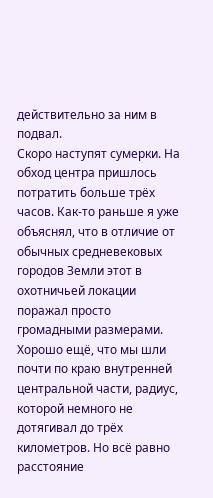действительно за ним в подвал.
Скоро наступят сумерки. На обход центра пришлось потратить больше трёх часов. Как-то раньше я уже объяснял, что в отличие от обычных средневековых городов Земли этот в охотничьей локации поражал просто громадными размерами. Хорошо ещё, что мы шли почти по краю внутренней центральной части, радиус, которой немного не дотягивал до трёх километров. Но всё равно расстояние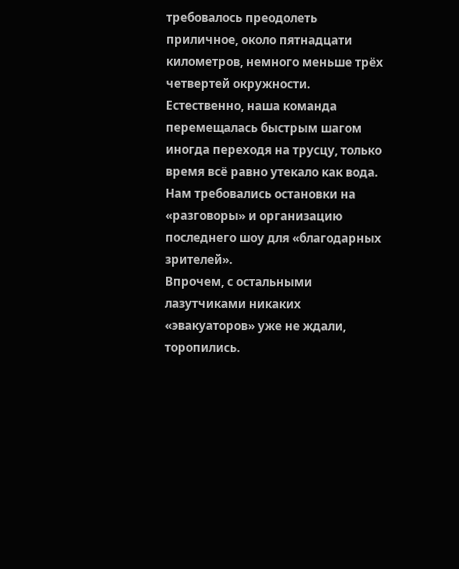требовалось преодолеть приличное, около пятнадцати километров, немного меньше трёх четвертей окружности. Естественно, наша команда перемещалась быстрым шагом иногда переходя на трусцу, только время всё равно утекало как вода. Нам требовались остановки на «разговоры» и организацию последнего шоу для «благодарных зрителей».
Впрочем, с остальными лазутчиками никаких «эвакуаторов» уже не ждали, торопились.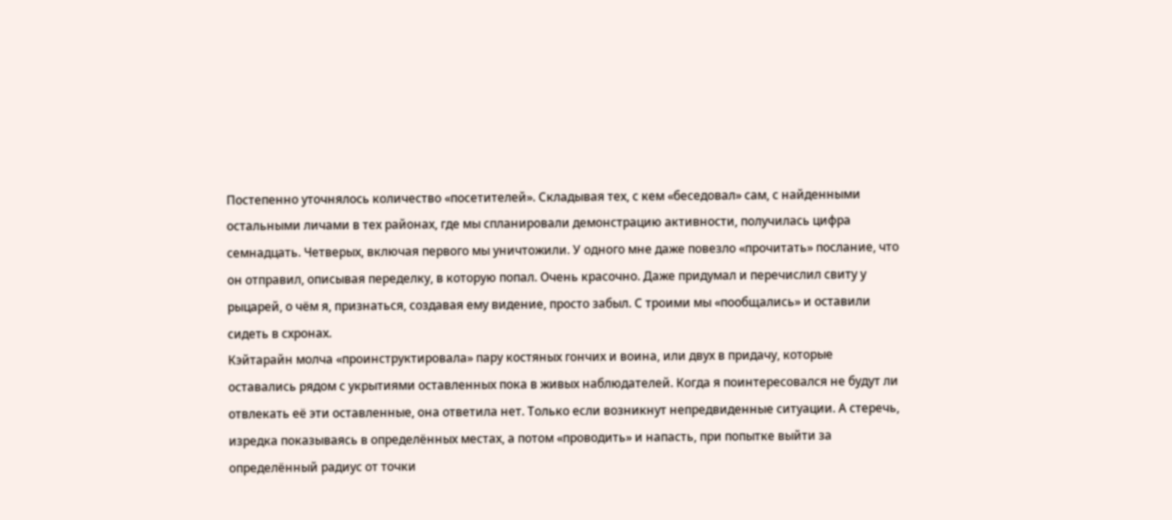Постепенно уточнялось количество «посетителей». Складывая тех, с кем «беседовал» сам, с найденными остальными личами в тех районах, где мы спланировали демонстрацию активности, получилась цифра семнадцать. Четверых, включая первого мы уничтожили. У одного мне даже повезло «прочитать» послание, что он отправил, описывая переделку, в которую попал. Очень красочно. Даже придумал и перечислил свиту у рыцарей, о чём я, признаться, создавая ему видение, просто забыл. С троими мы «пообщались» и оставили сидеть в схронах.
Кэйтарайн молча «проинструктировала» пару костяных гончих и воина, или двух в придачу, которые оставались рядом с укрытиями оставленных пока в живых наблюдателей. Когда я поинтересовался не будут ли отвлекать её эти оставленные, она ответила нет. Только если возникнут непредвиденные ситуации. А стеречь, изредка показываясь в определённых местах, а потом «проводить» и напасть, при попытке выйти за определённый радиус от точки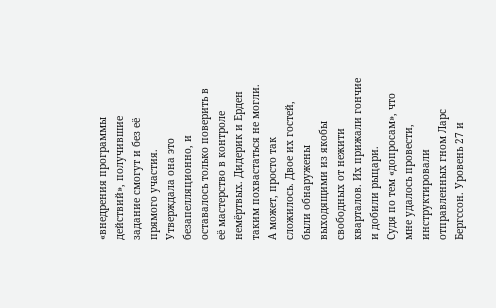«внедрения программы действий», получившие задание смогут и без её прямого участия.
Утверждала она это безапелляционно, и оставалось только поверить в её мастерство в контроле немёртвых. Дидерик и Ерден таким похвастаться не могли. А может, просто так сложилось. Двое их гостей, были обнаружены выходящими из якобы свободных от нежити кварталов. Их прижали гончие и добили рыцари.
Судя по тем «допросам», что мне удалось провести, инструктировали отправленных гном Ларс Бергссон. Уровень 27 и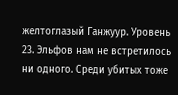желтоглазый Ганжуур. Уровень 23. Эльфов нам не встретилось ни одного. Среди убитых тоже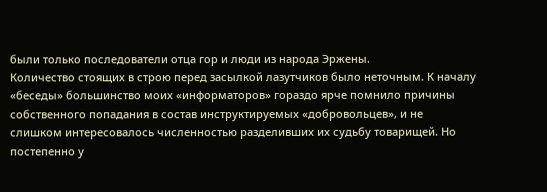были только последователи отца гор и люди из народа Эржены.
Количество стоящих в строю перед засылкой лазутчиков было неточным. К началу «беседы» большинство моих «информаторов» гораздо ярче помнило причины собственного попадания в состав инструктируемых «добровольцев», и не слишком интересовалось численностью разделивших их судьбу товарищей. Но постепенно у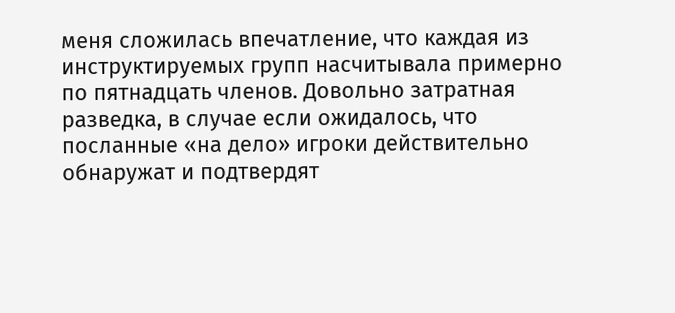меня сложилась впечатление, что каждая из инструктируемых групп насчитывала примерно по пятнадцать членов. Довольно затратная разведка, в случае если ожидалось, что посланные «на дело» игроки действительно обнаружат и подтвердят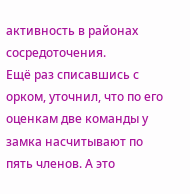активность в районах сосредоточения.
Ещё раз списавшись с орком, уточнил, что по его оценкам две команды у замка насчитывают по пять членов. А это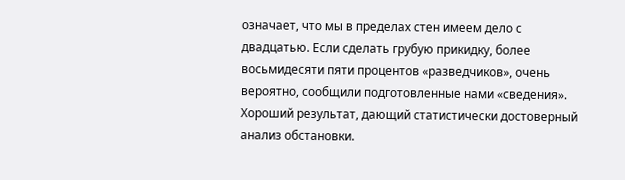означает, что мы в пределах стен имеем дело с двадцатью. Если сделать грубую прикидку, более восьмидесяти пяти процентов «разведчиков», очень вероятно, сообщили подготовленные нами «сведения». Хороший результат, дающий статистически достоверный анализ обстановки.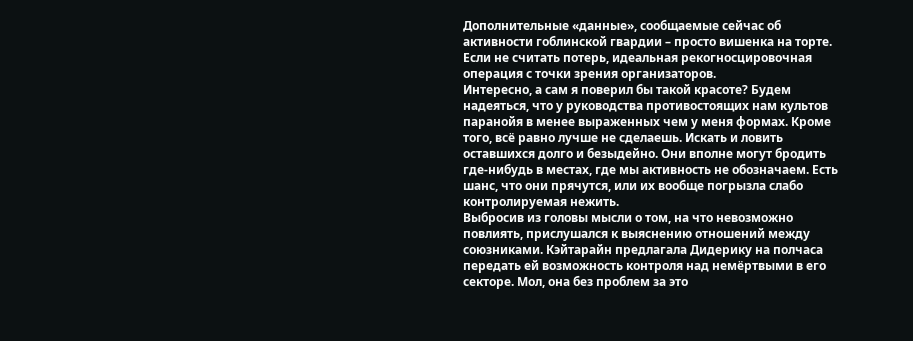Дополнительные «данные», сообщаемые сейчас об активности гоблинской гвардии – просто вишенка на торте. Если не считать потерь, идеальная рекогносцировочная операция с точки зрения организаторов.
Интересно, а сам я поверил бы такой красоте? Будем надеяться, что у руководства противостоящих нам культов паранойя в менее выраженных чем у меня формах. Кроме того, всё равно лучше не сделаешь. Искать и ловить оставшихся долго и безыдейно. Они вполне могут бродить где-нибудь в местах, где мы активность не обозначаем. Есть шанс, что они прячутся, или их вообще погрызла слабо контролируемая нежить.
Выбросив из головы мысли о том, на что невозможно повлиять, прислушался к выяснению отношений между союзниками. Кэйтарайн предлагала Дидерику на полчаса передать ей возможность контроля над немёртвыми в его секторе. Мол, она без проблем за это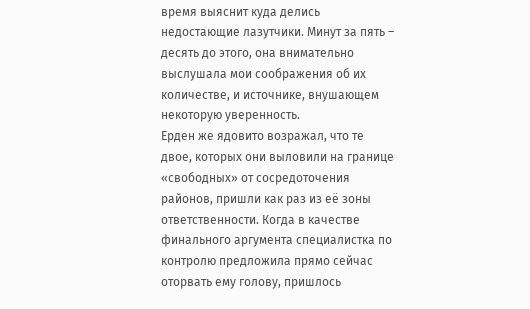время выяснит куда делись недостающие лазутчики. Минут за пять – десять до этого, она внимательно выслушала мои соображения об их количестве, и источнике, внушающем некоторую уверенность.
Ерден же ядовито возражал, что те двое, которых они выловили на границе «свободных» от сосредоточения районов, пришли как раз из её зоны ответственности. Когда в качестве финального аргумента специалистка по контролю предложила прямо сейчас оторвать ему голову, пришлось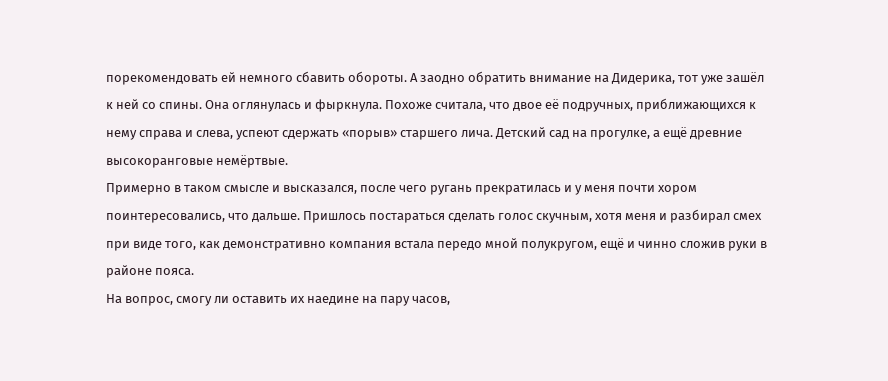порекомендовать ей немного сбавить обороты. А заодно обратить внимание на Дидерика, тот уже зашёл к ней со спины. Она оглянулась и фыркнула. Похоже считала, что двое её подручных, приближающихся к нему справа и слева, успеют сдержать «порыв» старшего лича. Детский сад на прогулке, а ещё древние высокоранговые немёртвые.
Примерно в таком смысле и высказался, после чего ругань прекратилась и у меня почти хором поинтересовались, что дальше. Пришлось постараться сделать голос скучным, хотя меня и разбирал смех при виде того, как демонстративно компания встала передо мной полукругом, ещё и чинно сложив руки в районе пояса.
На вопрос, смогу ли оставить их наедине на пару часов,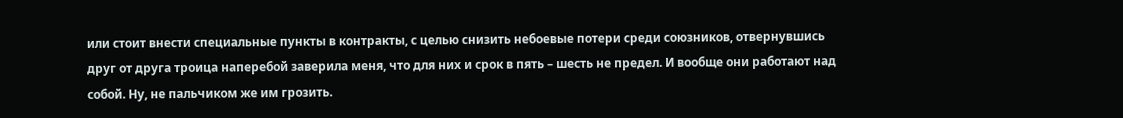или стоит внести специальные пункты в контракты, с целью снизить небоевые потери среди союзников, отвернувшись друг от друга троица наперебой заверила меня, что для них и срок в пять – шесть не предел. И вообще они работают над собой. Ну, не пальчиком же им грозить.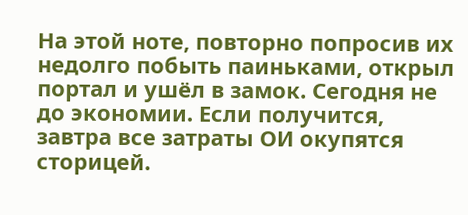На этой ноте, повторно попросив их недолго побыть паиньками, открыл портал и ушёл в замок. Сегодня не до экономии. Если получится, завтра все затраты ОИ окупятся сторицей.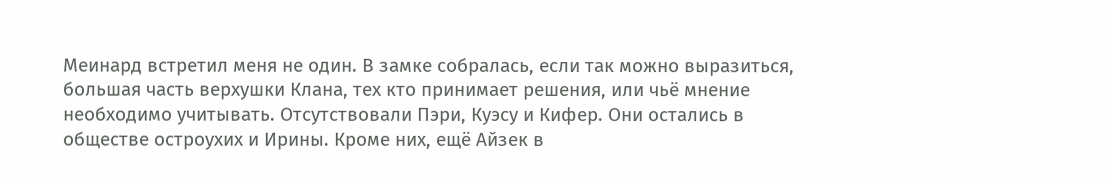Меинард встретил меня не один. В замке собралась, если так можно выразиться, большая часть верхушки Клана, тех кто принимает решения, или чьё мнение необходимо учитывать. Отсутствовали Пэри, Куэсу и Кифер. Они остались в обществе остроухих и Ирины. Кроме них, ещё Айзек в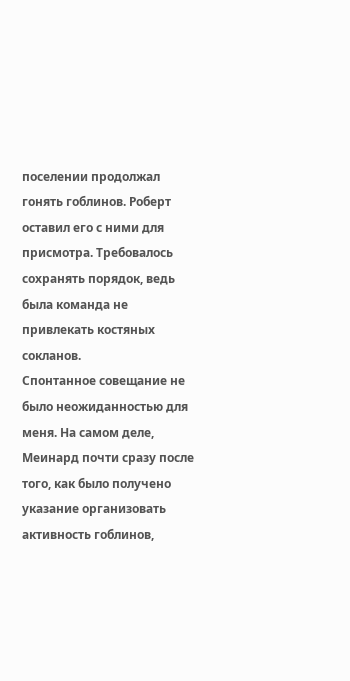поселении продолжал гонять гоблинов. Роберт оставил его с ними для присмотра. Требовалось сохранять порядок, ведь была команда не привлекать костяных сокланов.
Спонтанное совещание не было неожиданностью для меня. На самом деле, Меинард почти сразу после того, как было получено указание организовать активность гоблинов,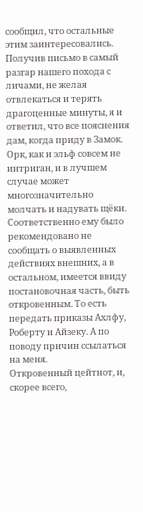сообщил, что остальные этим заинтересовались.
Получив письмо в самый разгар нашего похода с личами, не желая отвлекаться и терять драгоценные минуты, я и ответил, что все пояснения дам, когда приду в Замок. Орк, как и эльф совсем не интриган, и в лучшем случае может многозначительно молчать и надувать щёки. Соответственно ему было рекомендовано не сообщать о выявленных действиях внешних, а в остальном, имеется ввиду постановочная часть, быть откровенным. То есть передать приказы Ахлфу, Роберту и Айзеку. А по поводу причин ссылаться на меня.
Откровенный цейтнот, и, скорее всего,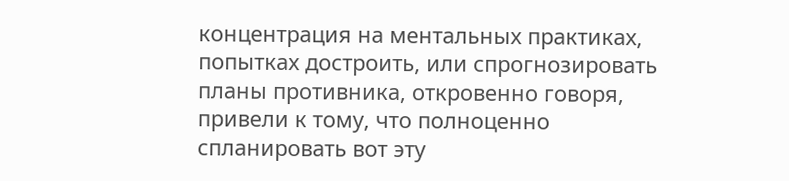концентрация на ментальных практиках, попытках достроить, или спрогнозировать планы противника, откровенно говоря, привели к тому, что полноценно спланировать вот эту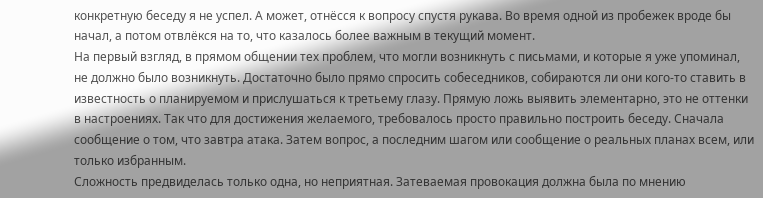конкретную беседу я не успел. А может, отнёсся к вопросу спустя рукава. Во время одной из пробежек вроде бы начал, а потом отвлёкся на то, что казалось более важным в текущий момент.
На первый взгляд, в прямом общении тех проблем, что могли возникнуть с письмами, и которые я уже упоминал, не должно было возникнуть. Достаточно было прямо спросить собеседников, собираются ли они кого-то ставить в известность о планируемом и прислушаться к третьему глазу. Прямую ложь выявить элементарно, это не оттенки в настроениях. Так что для достижения желаемого, требовалось просто правильно построить беседу. Сначала сообщение о том, что завтра атака. Затем вопрос, а последним шагом или сообщение о реальных планах всем, или только избранным.
Сложность предвиделась только одна, но неприятная. Затеваемая провокация должна была по мнению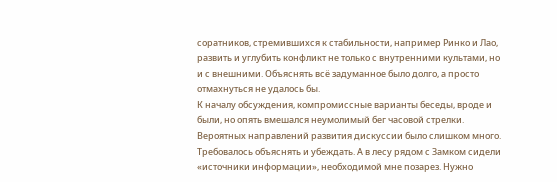соратников, стремившихся к стабильности, например Ринко и Лао, развить и углубить конфликт не только с внутренними культами, но и с внешними. Объяснять всё задуманное было долго, а просто отмахнуться не удалось бы.
К началу обсуждения, компромиссные варианты беседы, вроде и были, но опять вмешался неумолимый бег часовой стрелки. Вероятных направлений развития дискуссии было слишком много. Требовалось объяснять и убеждать. А в лесу рядом с Замком сидели «источники информации», необходимой мне позарез. Нужно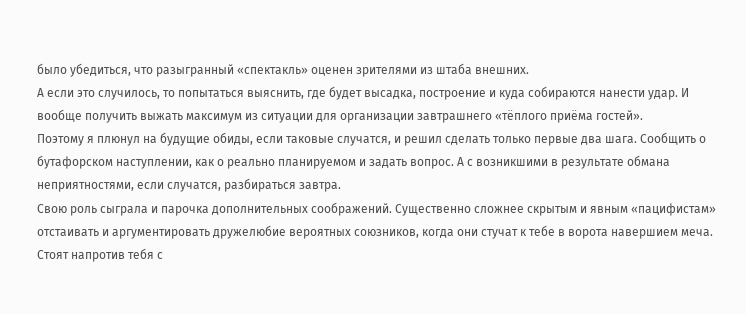было убедиться, что разыгранный «спектакль» оценен зрителями из штаба внешних.
А если это случилось, то попытаться выяснить, где будет высадка, построение и куда собираются нанести удар. И вообще получить выжать максимум из ситуации для организации завтрашнего «тёплого приёма гостей».
Поэтому я плюнул на будущие обиды, если таковые случатся, и решил сделать только первые два шага. Сообщить о бутафорском наступлении, как о реально планируемом и задать вопрос. А с возникшими в результате обмана неприятностями, если случатся, разбираться завтра.
Свою роль сыграла и парочка дополнительных соображений. Существенно сложнее скрытым и явным «пацифистам» отстаивать и аргументировать дружелюбие вероятных союзников, когда они стучат к тебе в ворота навершием меча. Стоят напротив тебя с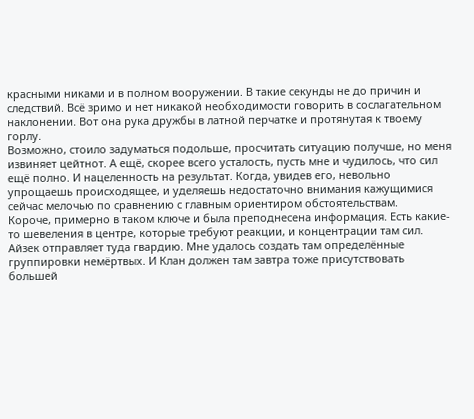красными никами и в полном вооружении. В такие секунды не до причин и следствий. Всё зримо и нет никакой необходимости говорить в сослагательном наклонении. Вот она рука дружбы в латной перчатке и протянутая к твоему горлу.
Возможно, стоило задуматься подольше, просчитать ситуацию получше, но меня извиняет цейтнот. А ещё, скорее всего усталость, пусть мне и чудилось, что сил ещё полно. И нацеленность на результат. Когда, увидев его, невольно упрощаешь происходящее, и уделяешь недостаточно внимания кажущимися сейчас мелочью по сравнению с главным ориентиром обстоятельствам.
Короче, примерно в таком ключе и была преподнесена информация. Есть какие-то шевеления в центре, которые требуют реакции, и концентрации там сил. Айзек отправляет туда гвардию. Мне удалось создать там определённые группировки немёртвых. И Клан должен там завтра тоже присутствовать большей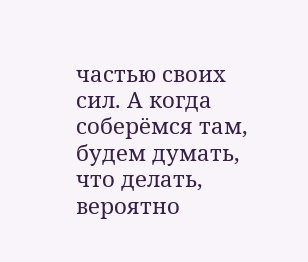частью своих сил. А когда соберёмся там, будем думать, что делать, вероятно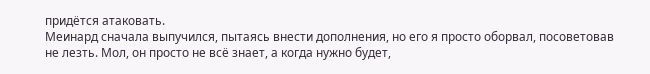придётся атаковать.
Меинард сначала выпучился, пытаясь внести дополнения, но его я просто оборвал, посоветовав не лезть. Мол, он просто не всё знает, а когда нужно будет,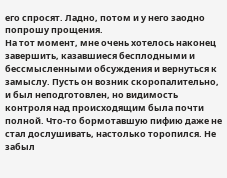его спросят. Ладно, потом и у него заодно попрошу прощения.
На тот момент, мне очень хотелось наконец завершить, казавшиеся бесплодными и бессмысленными обсуждения и вернуться к замыслу. Пусть он возник скоропалительно, и был неподготовлен, но видимость контроля над происходящим была почти полной. Что-то бормотавшую пифию даже не стал дослушивать, настолько торопился. Не забыл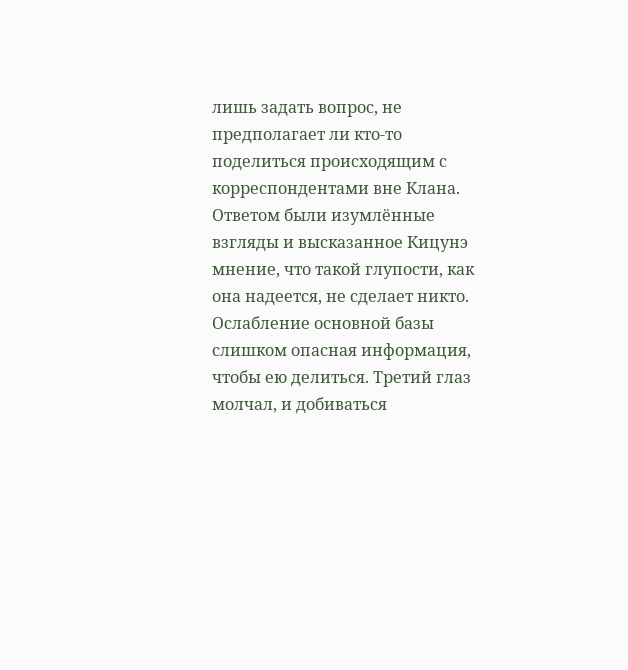лишь задать вопрос, не предполагает ли кто-то поделиться происходящим с корреспондентами вне Клана.
Ответом были изумлённые взгляды и высказанное Кицунэ мнение, что такой глупости, как она надеется, не сделает никто. Ослабление основной базы слишком опасная информация, чтобы ею делиться. Третий глаз молчал, и добиваться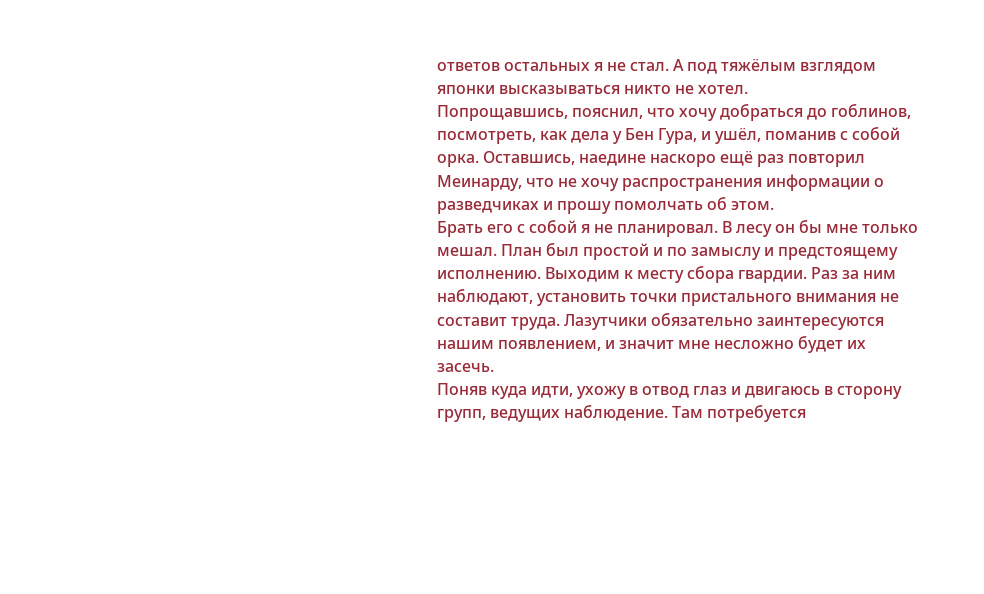ответов остальных я не стал. А под тяжёлым взглядом японки высказываться никто не хотел.
Попрощавшись, пояснил, что хочу добраться до гоблинов, посмотреть, как дела у Бен Гура, и ушёл, поманив с собой орка. Оставшись, наедине наскоро ещё раз повторил Меинарду, что не хочу распространения информации о разведчиках и прошу помолчать об этом.
Брать его с собой я не планировал. В лесу он бы мне только мешал. План был простой и по замыслу и предстоящему исполнению. Выходим к месту сбора гвардии. Раз за ним наблюдают, установить точки пристального внимания не составит труда. Лазутчики обязательно заинтересуются нашим появлением, и значит мне несложно будет их засечь.
Поняв куда идти, ухожу в отвод глаз и двигаюсь в сторону групп, ведущих наблюдение. Там потребуется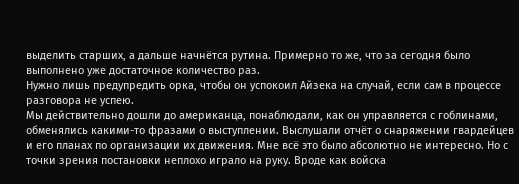выделить старших, а дальше начнётся рутина. Примерно то же, что за сегодня было выполнено уже достаточное количество раз.
Нужно лишь предупредить орка, чтобы он успокоил Айзека на случай, если сам в процессе разговора не успею.
Мы действительно дошли до американца, понаблюдали, как он управляется с гоблинами, обменялись какими-то фразами о выступлении. Выслушали отчёт о снаряжении гвардейцев и его планах по организации их движения. Мне всё это было абсолютно не интересно. Но с точки зрения постановки неплохо играло на руку. Вроде как войска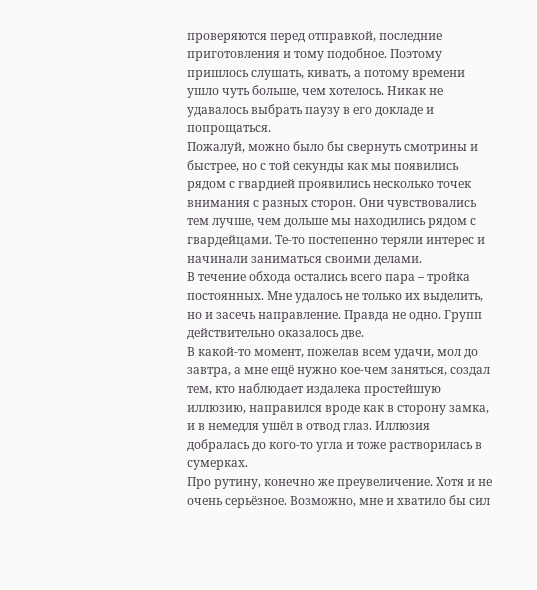проверяются перед отправкой, последние приготовления и тому подобное. Поэтому пришлось слушать, кивать, а потому времени ушло чуть больше, чем хотелось. Никак не удавалось выбрать паузу в его докладе и попрощаться.
Пожалуй, можно было бы свернуть смотрины и быстрее, но с той секунды как мы появились рядом с гвардией проявились несколько точек внимания с разных сторон. Они чувствовались тем лучше, чем дольше мы находились рядом с гвардейцами. Те-то постепенно теряли интерес и начинали заниматься своими делами.
В течение обхода остались всего пара – тройка постоянных. Мне удалось не только их выделить, но и засечь направление. Правда не одно. Групп действительно оказалось две.
В какой-то момент, пожелав всем удачи, мол до завтра, а мне ещё нужно кое-чем заняться, создал тем, кто наблюдает издалека простейшую иллюзию, направился вроде как в сторону замка, и в немедля ушёл в отвод глаз. Иллюзия добралась до кого-то угла и тоже растворилась в сумерках.
Про рутину, конечно же преувеличение. Хотя и не очень серьёзное. Возможно, мне и хватило бы сил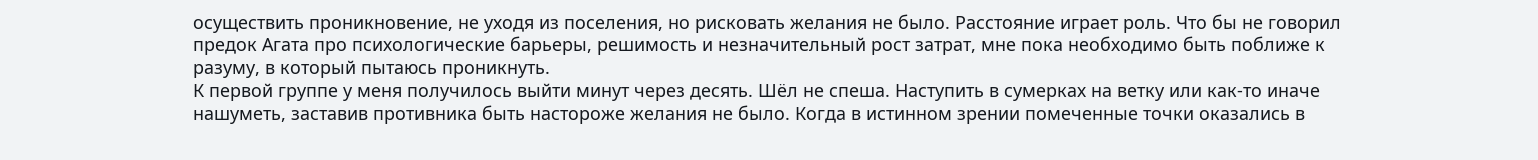осуществить проникновение, не уходя из поселения, но рисковать желания не было. Расстояние играет роль. Что бы не говорил предок Агата про психологические барьеры, решимость и незначительный рост затрат, мне пока необходимо быть поближе к разуму, в который пытаюсь проникнуть.
К первой группе у меня получилось выйти минут через десять. Шёл не спеша. Наступить в сумерках на ветку или как-то иначе нашуметь, заставив противника быть настороже желания не было. Когда в истинном зрении помеченные точки оказались в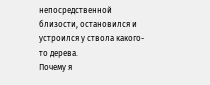непосредственной близости, остановился и устроился у ствола какого-то дерева.
Почему я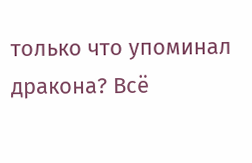только что упоминал дракона? Всё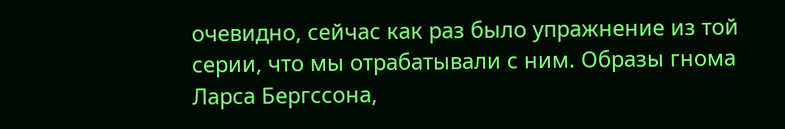очевидно, сейчас как раз было упражнение из той серии, что мы отрабатывали с ним. Образы гнома Ларса Бергссона,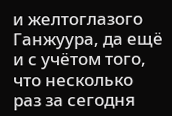и желтоглазого Ганжуура, да ещё и с учётом того, что несколько раз за сегодня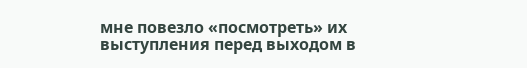мне повезло «посмотреть» их выступления перед выходом в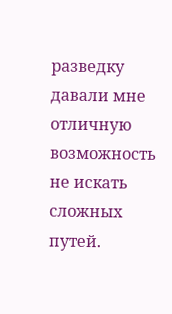разведку давали мне отличную возможность не искать сложных путей.